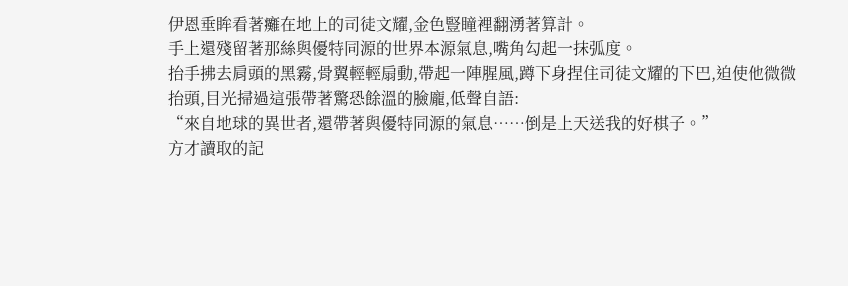伊恩垂眸看著癱在地上的司徒文耀,金色豎瞳裡翻湧著算計。
手上還殘留著那絲與優特同源的世界本源氣息,嘴角勾起一抹弧度。
抬手拂去肩頭的黑霧,骨翼輕輕扇動,帶起一陣腥風,蹲下身捏住司徒文耀的下巴,迫使他微微抬頭,目光掃過這張帶著驚恐餘溫的臉龐,低聲自語:
“來自地球的異世者,還帶著與優特同源的氣息……倒是上天送我的好棋子。”
方才讀取的記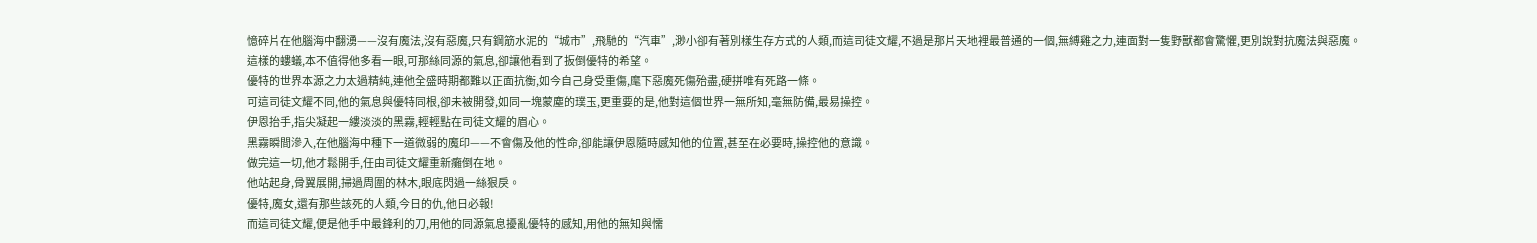憶碎片在他腦海中翻湧——沒有魔法,沒有惡魔,只有鋼筋水泥的“城市”,飛馳的“汽車”,渺小卻有著別樣生存方式的人類,而這司徒文耀,不過是那片天地裡最普通的一個,無縛雞之力,連面對一隻野獸都會驚懼,更別說對抗魔法與惡魔。
這樣的螻蟻,本不值得他多看一眼,可那絲同源的氣息,卻讓他看到了扳倒優特的希望。
優特的世界本源之力太過精純,連他全盛時期都難以正面抗衡,如今自己身受重傷,麾下惡魔死傷殆盡,硬拼唯有死路一條。
可這司徒文耀不同,他的氣息與優特同根,卻未被開發,如同一塊蒙塵的璞玉,更重要的是,他對這個世界一無所知,毫無防備,最易操控。
伊恩抬手,指尖凝起一縷淡淡的黑霧,輕輕點在司徒文耀的眉心。
黑霧瞬間滲入,在他腦海中種下一道微弱的魔印——不會傷及他的性命,卻能讓伊恩隨時感知他的位置,甚至在必要時,操控他的意識。
做完這一切,他才鬆開手,任由司徒文耀重新癱倒在地。
他站起身,骨翼展開,掃過周圍的林木,眼底閃過一絲狠戾。
優特,魔女,還有那些該死的人類,今日的仇,他日必報!
而這司徒文耀,便是他手中最鋒利的刀,用他的同源氣息擾亂優特的感知,用他的無知與懦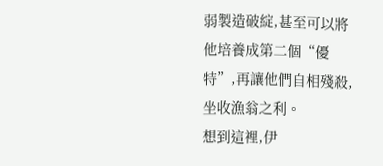弱製造破綻,甚至可以將他培養成第二個“優特”,再讓他們自相殘殺,坐收漁翁之利。
想到這裡,伊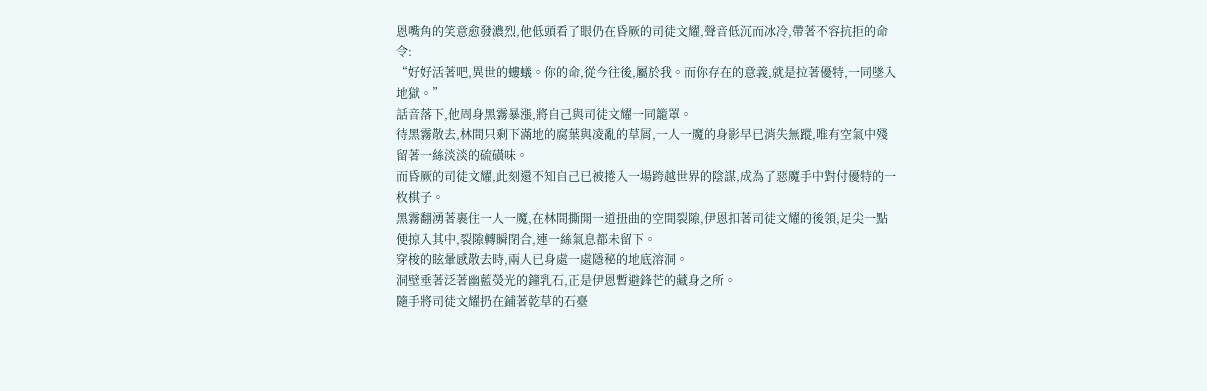恩嘴角的笑意愈發濃烈,他低頭看了眼仍在昏厥的司徒文耀,聲音低沉而冰冷,帶著不容抗拒的命令:
“好好活著吧,異世的螻蟻。你的命,從今往後,屬於我。而你存在的意義,就是拉著優特,一同墜入地獄。”
話音落下,他周身黑霧暴漲,將自己與司徒文耀一同籠罩。
待黑霧散去,林間只剩下滿地的腐葉與凌亂的草屑,一人一魔的身影早已消失無蹤,唯有空氣中殘留著一絲淡淡的硫磺味。
而昏厥的司徒文耀,此刻還不知自己已被捲入一場跨越世界的陰謀,成為了惡魔手中對付優特的一枚棋子。
黑霧翻湧著裹住一人一魔,在林間撕開一道扭曲的空間裂隙,伊恩扣著司徒文耀的後領,足尖一點便掠入其中,裂隙轉瞬閉合,連一絲氣息都未留下。
穿梭的眩暈感散去時,兩人已身處一處隱秘的地底溶洞。
洞壁垂著泛著幽藍熒光的鐘乳石,正是伊恩暫避鋒芒的藏身之所。
隨手將司徒文耀扔在鋪著乾草的石臺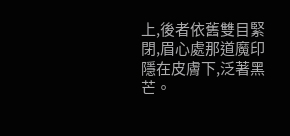上,後者依舊雙目緊閉,眉心處那道魔印隱在皮膚下,泛著黑芒。